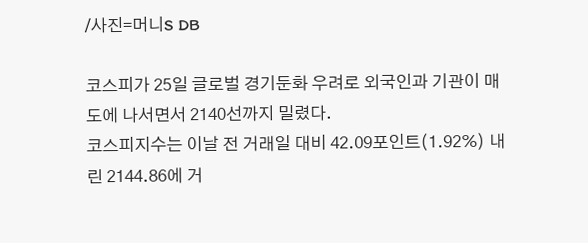/사진=머니S DB

코스피가 25일 글로벌 경기둔화 우려로 외국인과 기관이 매도에 나서면서 2140선까지 밀렸다.
코스피지수는 이날 전 거래일 대비 42.09포인트(1.92%) 내린 2144.86에 거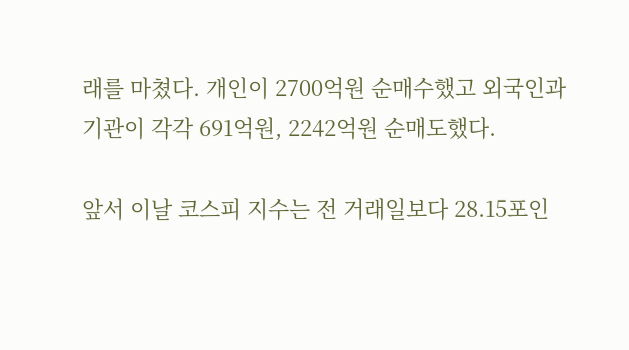래를 마쳤다. 개인이 2700억원 순매수했고 외국인과 기관이 각각 691억원, 2242억원 순매도했다.

앞서 이날 코스피 지수는 전 거래일보다 28.15포인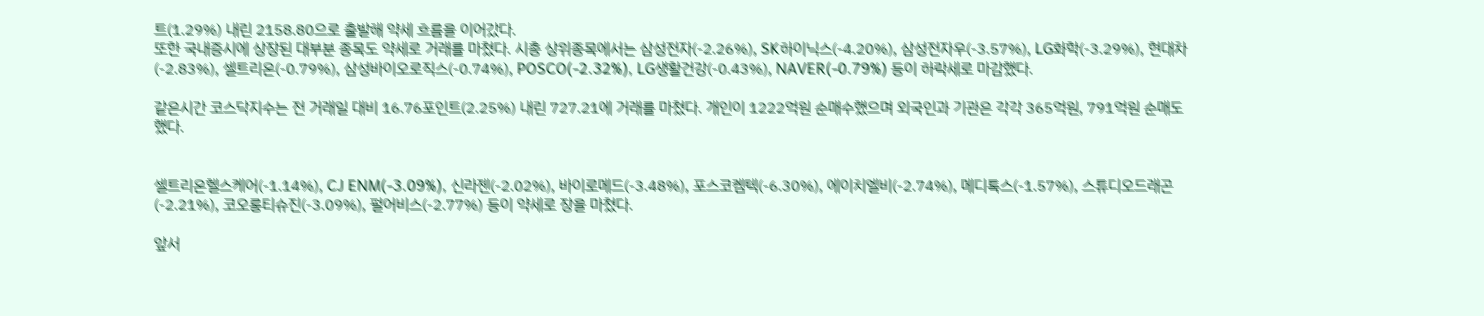트(1.29%) 내린 2158.80으로 출발해 약세 흐름을 이어갔다.
또한 국내증시에 상장된 대부분 종목도 약세로 거래를 마쳤다. 시총 상위종목에서는 삼성전자(-2.26%), SK하이닉스(-4.20%), 삼성전자우(-3.57%), LG화학(-3.29%), 현대차(-2.83%), 셀트리온(-0.79%), 삼성바이오로직스(-0.74%), POSCO(-2.32%), LG생활건강(-0.43%), NAVER(-0.79%) 등이 하락세로 마감했다.

같은시간 코스닥지수는 전 거래일 대비 16.76포인트(2.25%) 내린 727.21에 거래를 마쳤다. 개인이 1222억원 순매수했으며 외국인과 기관은 각각 365억원, 791억원 순매도했다.


셀트리온헬스케어(-1.14%), CJ ENM(-3.09%), 신라젠(-2.02%), 바이로메드(-3.48%), 포스코켐텍(-6.30%), 에이치엘비(-2.74%), 메디톡스(-1.57%), 스튜디오드래곤(-2.21%), 코오롱티슈진(-3.09%), 펄어비스(-2.77%) 등이 약세로 장을 마쳤다.

앞서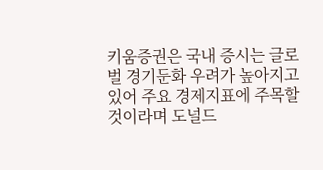키움증권은 국내 증시는 글로벌 경기둔화 우려가 높아지고 있어 주요 경제지표에 주목할 것이라며 도널드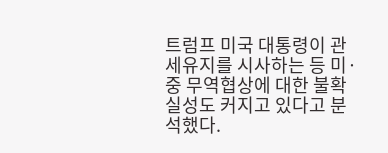트럼프 미국 대통령이 관세유지를 시사하는 등 미·중 무역협상에 대한 불확실성도 커지고 있다고 분석했다.